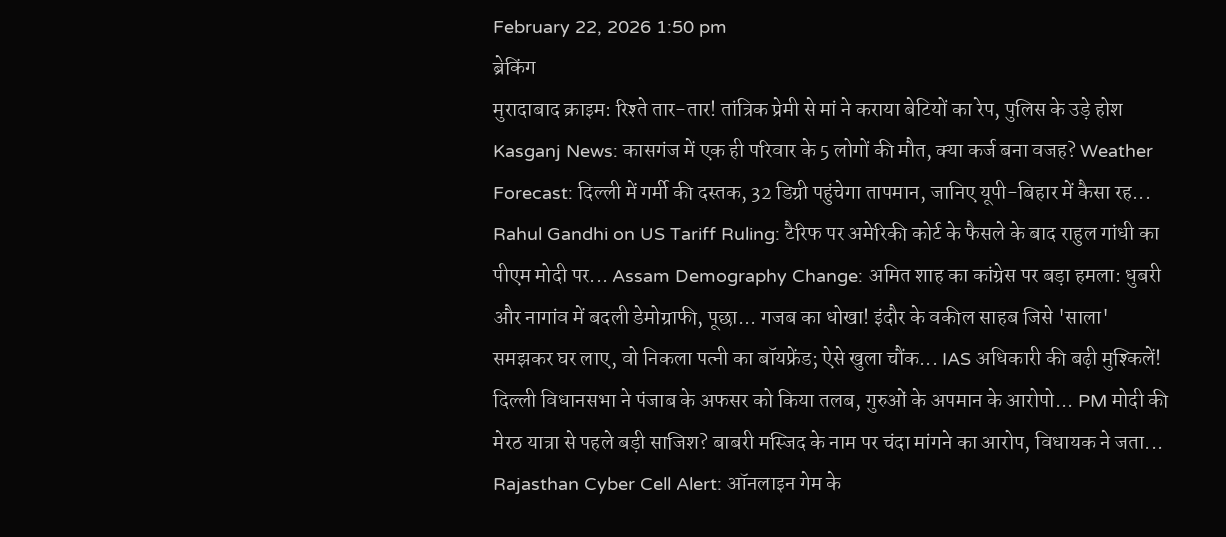February 22, 2026 1:50 pm
ब्रेकिंग
मुरादाबाद क्राइम: रिश्ते तार-तार! तांत्रिक प्रेमी से मां ने कराया बेटियों का रेप, पुलिस के उड़े होश Kasganj News: कासगंज में एक ही परिवार के 5 लोगों की मौत, क्या कर्ज बना वजह? Weather Forecast: दिल्ली में गर्मी की दस्तक, 32 डिग्री पहुंचेगा तापमान, जानिए यूपी-बिहार में कैसा रह... Rahul Gandhi on US Tariff Ruling: टैरिफ पर अमेरिकी कोर्ट के फैसले के बाद राहुल गांधी का पीएम मोदी पर... Assam Demography Change: अमित शाह का कांग्रेस पर बड़ा हमला: धुबरी और नागांव में बदली डेमोग्राफी, पूछा... गजब का धोखा! इंदौर के वकील साहब जिसे 'साला' समझकर घर लाए, वो निकला पत्नी का बॉयफ्रेंड; ऐसे खुला चौंक... IAS अधिकारी की बढ़ी मुश्किलें! दिल्ली विधानसभा ने पंजाब के अफसर को किया तलब, गुरुओं के अपमान के आरोपो... PM मोदी की मेरठ यात्रा से पहले बड़ी साजिश? बाबरी मस्जिद के नाम पर चंदा मांगने का आरोप, विधायक ने जता... Rajasthan Cyber Cell Alert: ऑनलाइन गेम के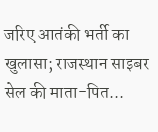जरिए आतंकी भर्ती का खुलासा; राजस्थान साइबर सेल की माता-पित...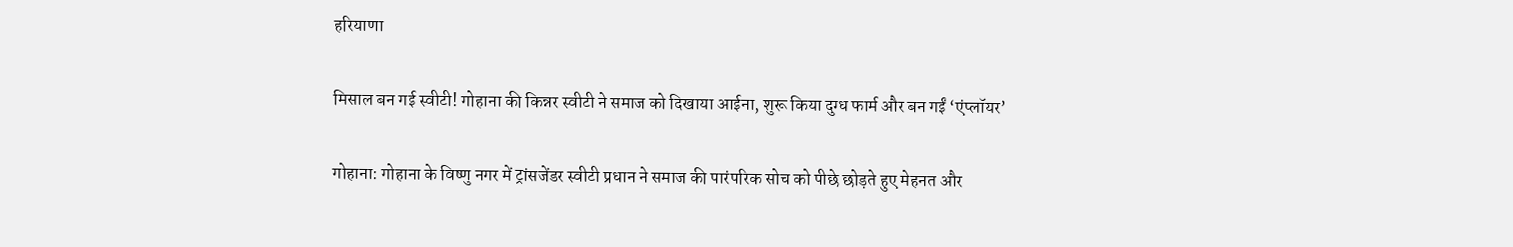हरियाणा

मिसाल बन गई स्वीटी! गोहाना की किन्नर स्वीटी ने समाज को दिखाया आईना, शुरू किया दुग्ध फार्म और बन गईं ‘एंप्लॉयर’

गोहाना: गोहाना के विष्णु नगर में ट्रांसजेंडर स्वीटी प्रधान ने समाज की पारंपरिक सोच को पीछे छोड़ते हुए मेहनत और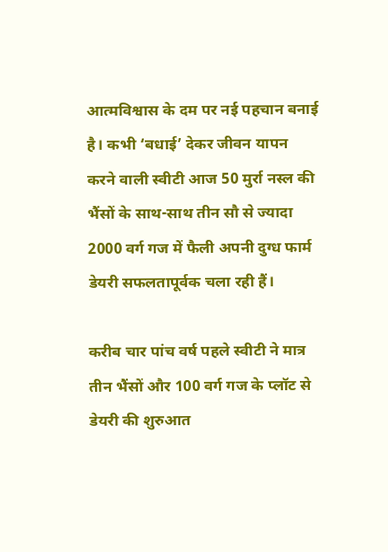आत्मविश्वास के दम पर नई पहचान बनाई है। कभी ‘बधाई’ देकर जीवन यापन करने वाली स्वीटी आज 50 मुर्रा नस्ल की भैंसों के साथ-साथ तीन सौ से ज्यादा 2000 वर्ग गज में फैली अपनी दुग्ध फार्म डेयरी सफलतापूर्वक चला रही हैं।

करीब चार पांच वर्ष पहले स्वीटी ने मात्र तीन भैंसों और 100 वर्ग गज के प्लॉट से डेयरी की शुरुआत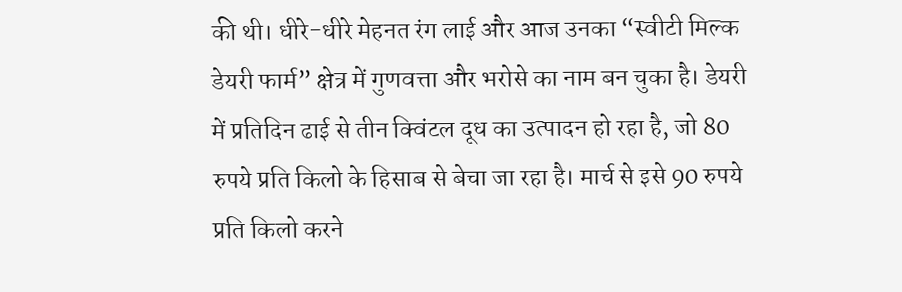की थी। धीरे-धीरे मेहनत रंग लाई और आज उनका “स्वीटी मिल्क डेयरी फार्म” क्षेत्र में गुणवत्ता और भरोसे का नाम बन चुका है। डेयरी में प्रतिदिन ढाई से तीन क्विंटल दूध का उत्पादन हो रहा है, जो 80 रुपये प्रति किलो के हिसाब से बेचा जा रहा है। मार्च से इसे 90 रुपये प्रति किलो करने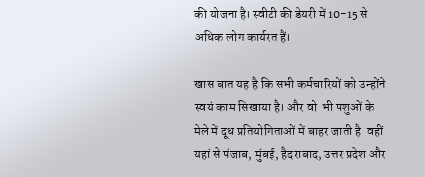की योजना है। स्वीटी की डेयरी में 10-15 से अधिक लोग कार्यरत हैं।

खास बात यह है कि सभी कर्मचारियों को उन्होंने स्वयं काम सिखाया है। और वो  भी पशुओं के मेले में दूध प्रतियोगिताओं में बाहर जाती है  वहीं यहां से पंजाब, मुंबई, हैदराबाद, उत्तर प्रदेश और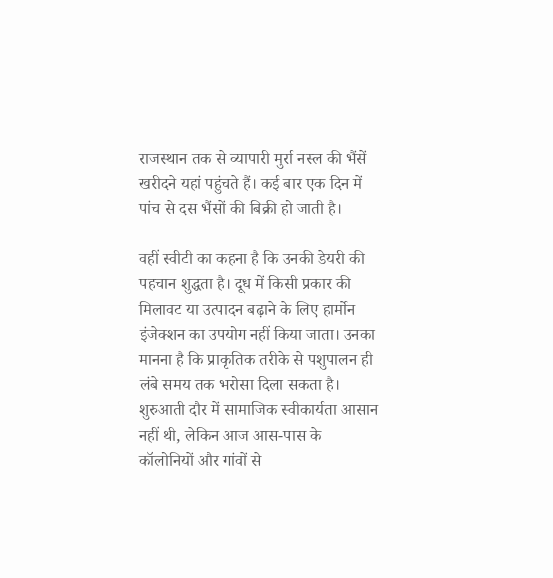राजस्थान तक से व्यापारी मुर्रा नस्ल की भैंसें खरीदने यहां पहुंचते हैं। कई बार एक दिन में पांच से दस भैंसों की बिक्री हो जाती है।

वहीं स्वीटी का कहना है कि उनकी डेयरी की पहचान शुद्धता है। दूध में किसी प्रकार की मिलावट या उत्पादन बढ़ाने के लिए हार्मोन इंजेक्शन का उपयोग नहीं किया जाता। उनका मानना है कि प्राकृतिक तरीके से पशुपालन ही लंबे समय तक भरोसा दिला सकता है। शुरुआती दौर में सामाजिक स्वीकार्यता आसान नहीं थी, लेकिन आज आस-पास के कॉलोनियों और गांवों से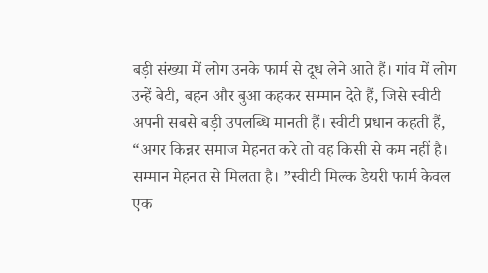बड़ी संख्या में लोग उनके फार्म से दूध लेने आते हैं। गांव में लोग उन्हें बेटी, बहन और बुआ कहकर सम्मान देते हैं, जिसे स्वीटी अपनी सबसे बड़ी उपलब्धि मानती हैं। स्वीटी प्रधान कहती हैं, “अगर किन्नर समाज मेहनत करे तो वह किसी से कम नहीं है। सम्मान मेहनत से मिलता है। ”स्वीटी मिल्क डेयरी फार्म केवल एक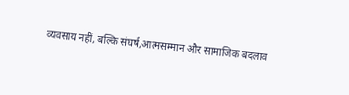व्यवसाय नहीं, बल्कि संघर्ष,आत्मसम्मान और सामाजिक बदलाव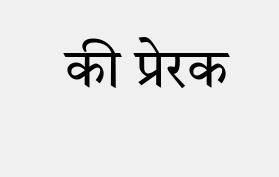की प्रेरक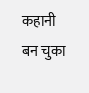कहानी बन चुका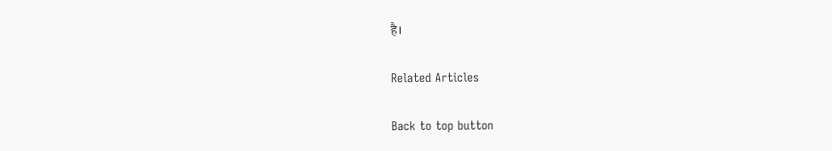है।

Related Articles

Back to top button